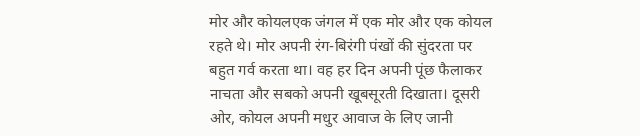मोर और कोयलएक जंगल में एक मोर और एक कोयल रहते थे। मोर अपनी रंग-बिरंगी पंखों की सुंदरता पर बहुत गर्व करता था। वह हर दिन अपनी पूंछ फैलाकर नाचता और सबको अपनी खूबसूरती दिखाता। दूसरी ओर, कोयल अपनी मधुर आवाज के लिए जानी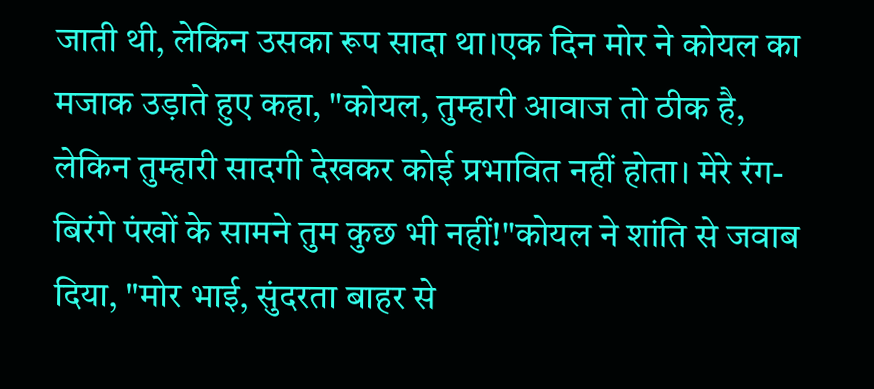जाती थी, लेकिन उसका रूप सादा था।एक दिन मोर ने कोयल का मजाक उड़ाते हुए कहा, "कोयल, तुम्हारी आवाज तो ठीक है, लेकिन तुम्हारी सादगी देखकर कोई प्रभावित नहीं होता। मेरे रंग-बिरंगे पंखों के सामने तुम कुछ भी नहीं!"कोयल ने शांति से जवाब दिया, "मोर भाई, सुंदरता बाहर से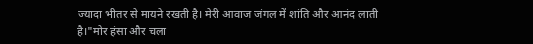ज्यादा भीतर से मायने रखती है। मेरी आवाज जंगल में शांति और आनंद लाती है।"मोर हंसा और चला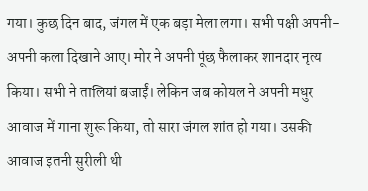गया। कुछ दिन बाद, जंगल में एक बड़ा मेला लगा। सभी पक्षी अपनी-अपनी कला दिखाने आए। मोर ने अपनी पूंछ फैलाकर शानदार नृत्य किया। सभी ने तालियां बजाईं। लेकिन जब कोयल ने अपनी मधुर आवाज में गाना शुरू किया, तो सारा जंगल शांत हो गया। उसकी आवाज इतनी सुरीली थी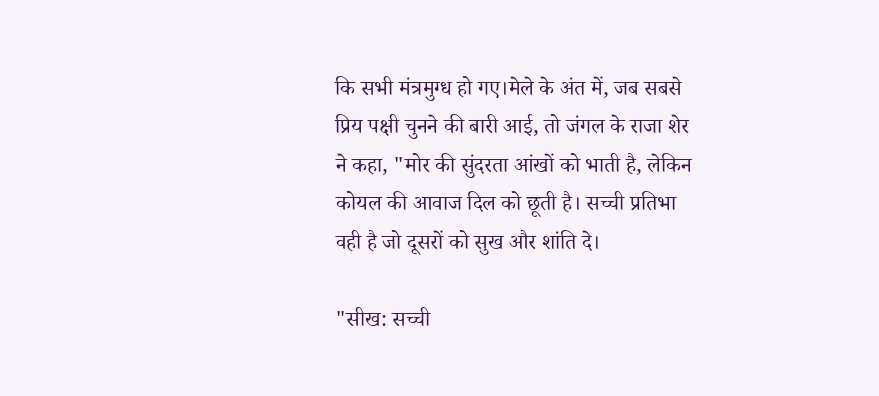कि सभी मंत्रमुग्ध हो गए।मेले के अंत में, जब सबसे प्रिय पक्षी चुनने की बारी आई, तो जंगल के राजा शेर ने कहा, "मोर की सुंदरता आंखों को भाती है, लेकिन कोयल की आवाज दिल को छूती है। सच्ची प्रतिभा वही है जो दूसरों को सुख और शांति दे।

"सीख: सच्ची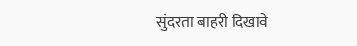सुंदरता बाहरी दिखावे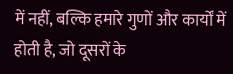में नहीं, बल्कि हमारे गुणों और कार्यों में होती है, जो दूसरों के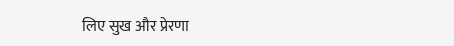लिए सुख और प्रेरणा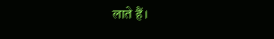लाते हैं।